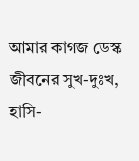আমার কাগজ ডেস্ক
জীবনের সুখ-দুঃখ, হাসি-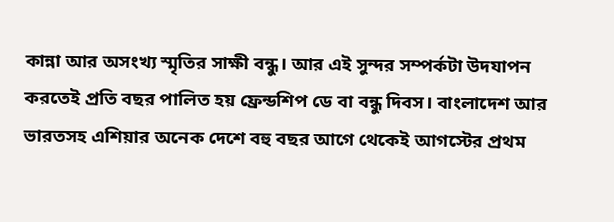কান্না আর অসংখ্য স্মৃতির সাক্ষী বন্ধু। আর এই সুন্দর সম্পর্কটা উদযাপন করতেই প্রতি বছর পালিত হয় ফ্রেন্ডশিপ ডে বা বন্ধু দিবস। বাংলাদেশ আর ভারতসহ এশিয়ার অনেক দেশে বহু বছর আগে থেকেই আগস্টের প্রথম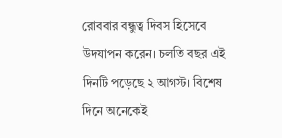রোববার বন্ধুত্ব দিবস হিসেবে উদযাপন করেন। চলতি বছর এই দিনটি পড়েছে ২ আগস্ট। বিশেষ দিনে অনেকেই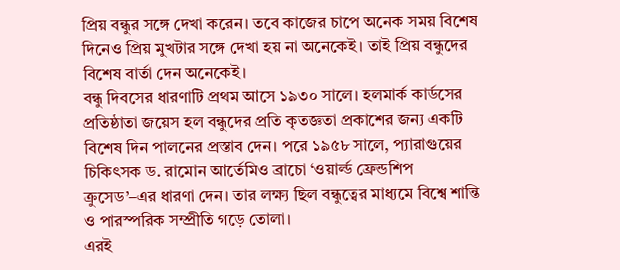প্রিয় বন্ধুর সঙ্গে দেখা করেন। তবে কাজের চাপে অনেক সময় বিশেষ দিনেও প্রিয় মুখটার সঙ্গে দেখা হয় না অনেকেই। তাই প্রিয় বন্ধুদের বিশেষ বার্তা দেন অনেকেই।
বন্ধু দিবসের ধারণাটি প্রথম আসে ১৯৩০ সালে। হলমার্ক কার্ডসের প্রতিষ্ঠাতা জয়েস হল বন্ধুদের প্রতি কৃতজ্ঞতা প্রকাশের জন্য একটি বিশেষ দিন পালনের প্রস্তাব দেন। পরে ১৯৫৮ সালে, প্যারাগুয়ের চিকিৎসক ড. রামোন আর্তেমিও ব্রাচো ‘ওয়ার্ল্ড ফ্রেন্ডশিপ ক্রুসেড’–এর ধারণা দেন। তার লক্ষ্য ছিল বন্ধুত্বের মাধ্যমে বিশ্বে শান্তি ও পারস্পরিক সম্প্রীতি গড়ে তোলা।
এরই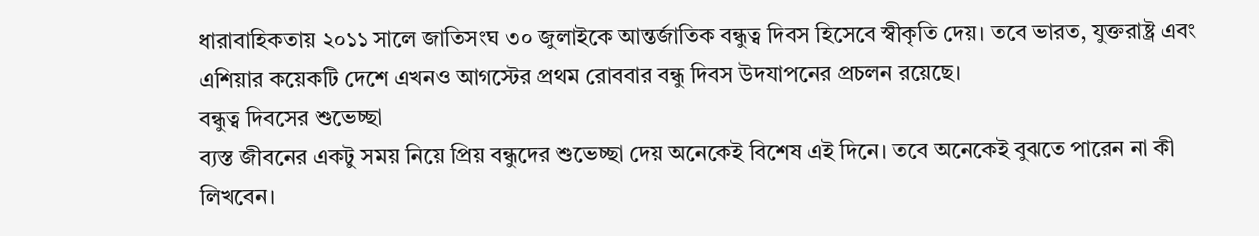ধারাবাহিকতায় ২০১১ সালে জাতিসংঘ ৩০ জুলাইকে আন্তর্জাতিক বন্ধুত্ব দিবস হিসেবে স্বীকৃতি দেয়। তবে ভারত, যুক্তরাষ্ট্র এবং এশিয়ার কয়েকটি দেশে এখনও আগস্টের প্রথম রোববার বন্ধু দিবস উদযাপনের প্রচলন রয়েছে।
বন্ধুত্ব দিবসের শুভেচ্ছা
ব্যস্ত জীবনের একটু সময় নিয়ে প্রিয় বন্ধুদের শুভেচ্ছা দেয় অনেকেই বিশেষ এই দিনে। তবে অনেকেই বুঝতে পারেন না কী লিখবেন।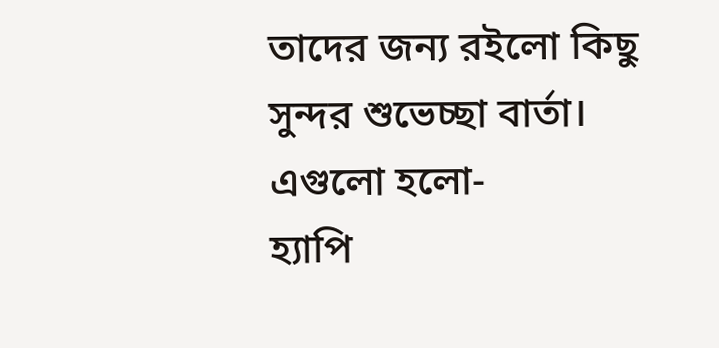তাদের জন্য রইলো কিছু সুন্দর শুভেচ্ছা বার্তা। এগুলো হলো-
হ্যাপি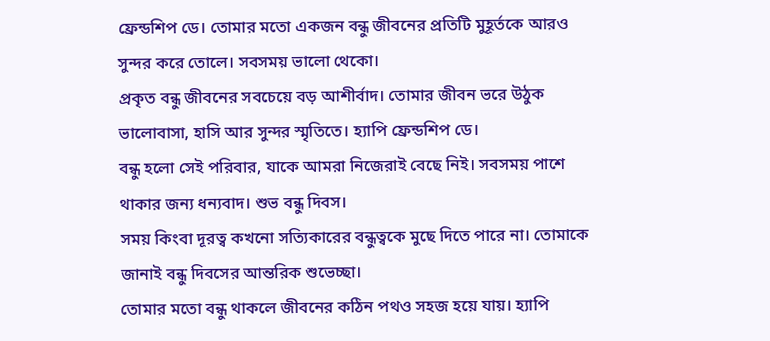ফ্রেন্ডশিপ ডে। তোমার মতো একজন বন্ধু জীবনের প্রতিটি মুহূর্তকে আরও সুন্দর করে তোলে। সবসময় ভালো থেকো।
প্রকৃত বন্ধু জীবনের সবচেয়ে বড় আশীর্বাদ। তোমার জীবন ভরে উঠুক ভালোবাসা, হাসি আর সুন্দর স্মৃতিতে। হ্যাপি ফ্রেন্ডশিপ ডে।
বন্ধু হলো সেই পরিবার, যাকে আমরা নিজেরাই বেছে নিই। সবসময় পাশে থাকার জন্য ধন্যবাদ। শুভ বন্ধু দিবস।
সময় কিংবা দূরত্ব কখনো সত্যিকারের বন্ধুত্বকে মুছে দিতে পারে না। তোমাকে জানাই বন্ধু দিবসের আন্তরিক শুভেচ্ছা।
তোমার মতো বন্ধু থাকলে জীবনের কঠিন পথও সহজ হয়ে যায়। হ্যাপি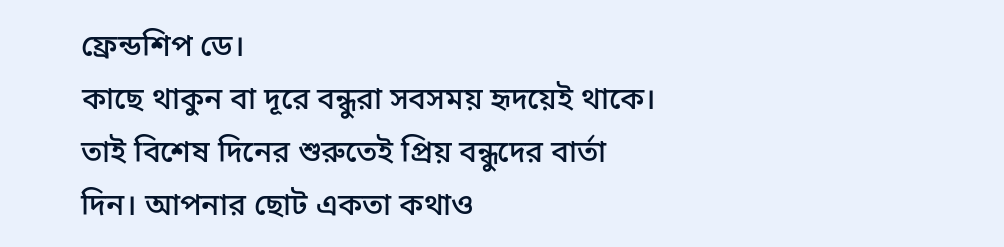ফ্রেন্ডশিপ ডে।
কাছে থাকুন বা দূরে বন্ধুরা সবসময় হৃদয়েই থাকে। তাই বিশেষ দিনের শুরুতেই প্রিয় বন্ধুদের বার্তা দিন। আপনার ছোট একতা কথাও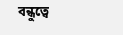বন্ধুত্বে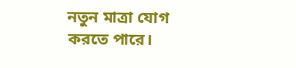নতুন মাত্রা যোগ করতে পারে।